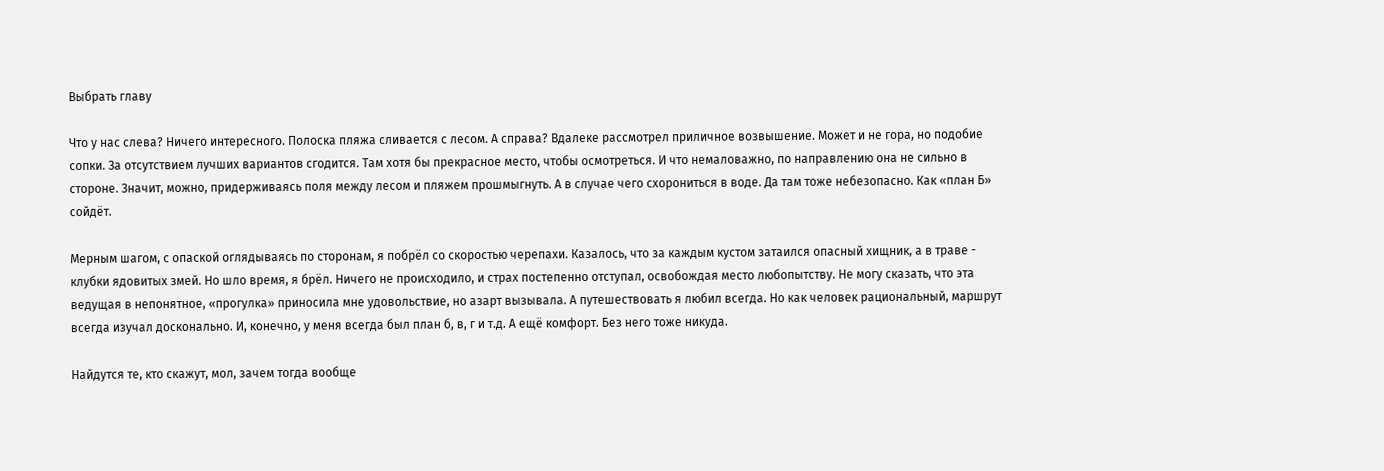Выбрать главу

Что у нас слева? Ничего интересного. Полоска пляжа сливается с лесом. А справа? Вдалеке рассмотрел приличное возвышение. Может и не гора, но подобие сопки. За отсутствием лучших вариантов сгодится. Там хотя бы прекрасное место, чтобы осмотреться. И что немаловажно, по направлению она не сильно в стороне. Значит, можно, придерживаясь поля между лесом и пляжем прошмыгнуть. А в случае чего схорониться в воде. Да там тоже небезопасно. Как «план Б» сойдёт.

Мерным шагом, с опаской оглядываясь по сторонам, я побрёл со скоростью черепахи. Казалось, что за каждым кустом затаился опасный хищник, а в траве - клубки ядовитых змей. Но шло время, я брёл. Ничего не происходило, и страх постепенно отступал, освобождая место любопытству. Не могу сказать, что эта ведущая в непонятное, «прогулка» приносила мне удовольствие, но азарт вызывала. А путешествовать я любил всегда. Но как человек рациональный, маршрут всегда изучал досконально. И, конечно, у меня всегда был план б, в, г и т.д. А ещё комфорт. Без него тоже никуда.

Найдутся те, кто скажут, мол, зачем тогда вообще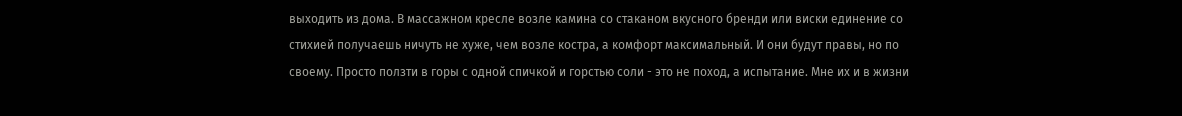выходить из дома. В массажном кресле возле камина со стаканом вкусного бренди или виски единение со стихией получаешь ничуть не хуже, чем возле костра, а комфорт максимальный. И они будут правы, но по своему. Просто ползти в горы с одной спичкой и горстью соли - это не поход, а испытание. Мне их и в жизни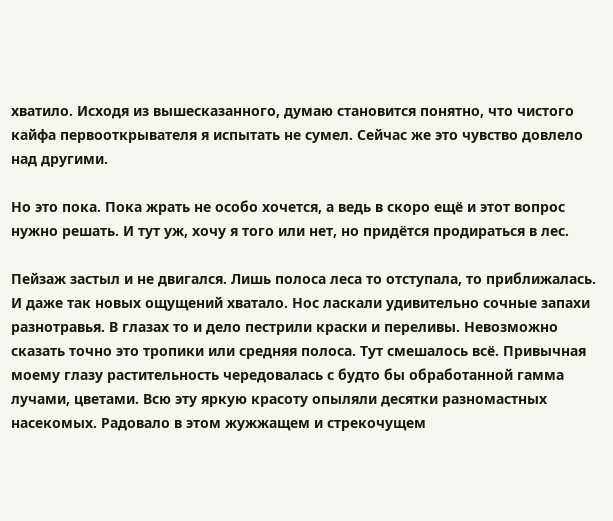хватило. Исходя из вышесказанного, думаю становится понятно, что чистого кайфа первооткрывателя я испытать не сумел. Сейчас же это чувство довлело над другими.

Но это пока. Пока жрать не особо хочется, а ведь в скоро ещё и этот вопрос нужно решать. И тут уж, хочу я того или нет, но придётся продираться в лес.

Пейзаж застыл и не двигался. Лишь полоса леса то отступала, то приближалась. И даже так новых ощущений хватало. Нос ласкали удивительно сочные запахи разнотравья. В глазах то и дело пестрили краски и переливы. Невозможно сказать точно это тропики или средняя полоса. Тут смешалось всё. Привычная моему глазу растительность чередовалась с будто бы обработанной гамма лучами, цветами. Всю эту яркую красоту опыляли десятки разномастных насекомых. Радовало в этом жужжащем и стрекочущем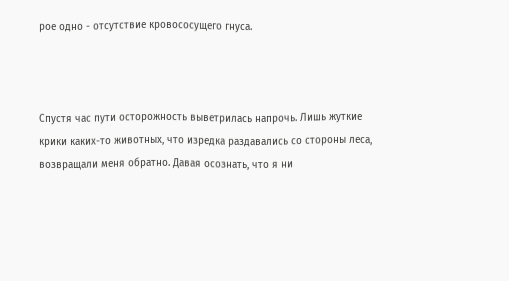рое одно - отсутствие кровососущего гнуса.



Спустя час пути осторожность выветрилась напрочь. Лишь жуткие крики каких-то животных, что изредка раздавались со стороны леса, возвращали меня обратно. Давая осознать, что я ни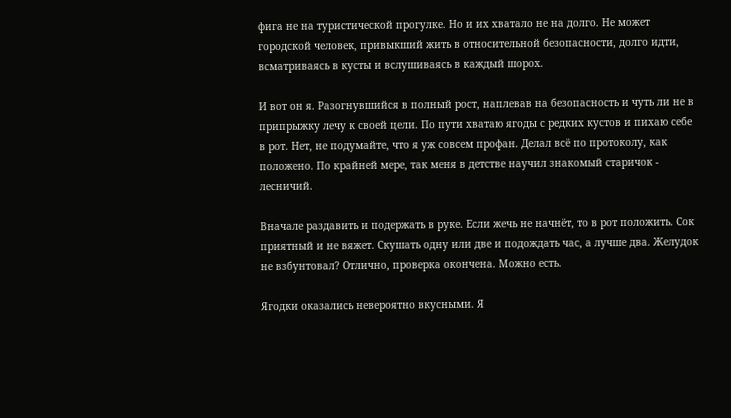фига не на туристической прогулке. Но и их хватало не на долго. Не может городской человек, привыкший жить в относительной безопасности, долго идти, всматриваясь в кусты и вслушиваясь в каждый шорох.

И вот он я. Разогнувшийся в полный рост, наплевав на безопасность и чуть ли не в припрыжку лечу к своей цели. По пути хватаю ягоды с редких кустов и пихаю себе в рот. Нет, не подумайте, что я уж совсем профан. Делал всё по протоколу, как положено. По крайней мере, так меня в детстве научил знакомый старичок - лесничий.

Вначале раздавить и подержать в руке. Если жечь не начнёт, то в рот положить. Сок приятный и не вяжет. Скушать одну или две и подождать час, а лучше два. Желудок не взбунтовал? Отлично, проверка окончена. Можно есть.

Ягодки оказались невероятно вкусными. Я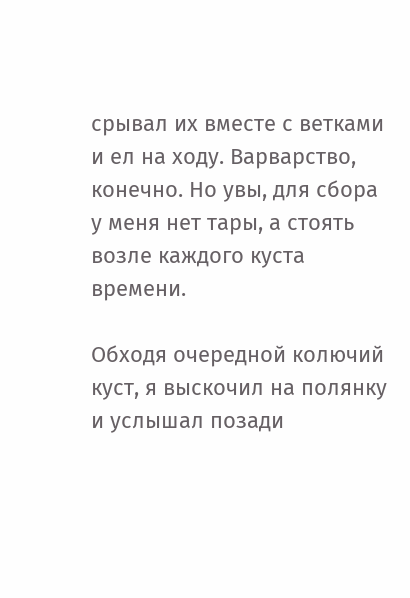срывал их вместе с ветками и ел на ходу. Варварство, конечно. Но увы, для сбора у меня нет тары, а стоять возле каждого куста времени.

Обходя очередной колючий куст, я выскочил на полянку и услышал позади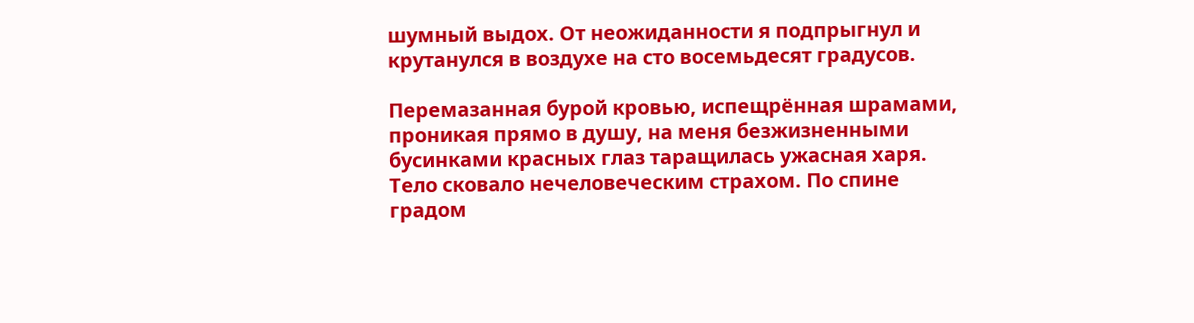шумный выдох. От неожиданности я подпрыгнул и крутанулся в воздухе на сто восемьдесят градусов.

Перемазанная бурой кровью, испещрённая шрамами, проникая прямо в душу, на меня безжизненными бусинками красных глаз таращилась ужасная харя. Тело сковало нечеловеческим страхом. По спине градом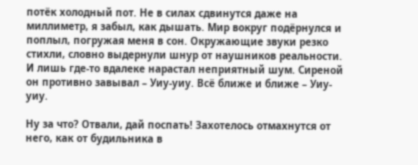потёк холодный пот. Не в силах сдвинутся даже на миллиметр, я забыл, как дышать. Мир вокруг подёрнулся и поплыл, погружая меня в сон. Окружающие звуки резко стихли, словно выдернули шнур от наушников реальности. И лишь где-то вдалеке нарастал неприятный шум. Сиреной он противно завывал – Уиу-уиу. Всё ближе и ближе – Уиу-уиу.

Ну за что? Отвали, дай поспать! Захотелось отмахнутся от него, как от будильника в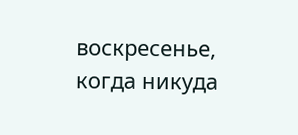воскресенье, когда никуда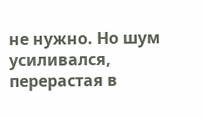не нужно. Но шум усиливался, перерастая в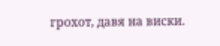грохот, давя на виски.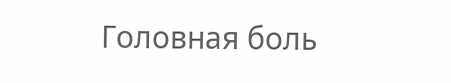Головная боль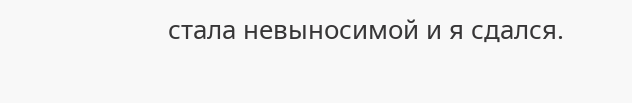стала невыносимой и я сдался.